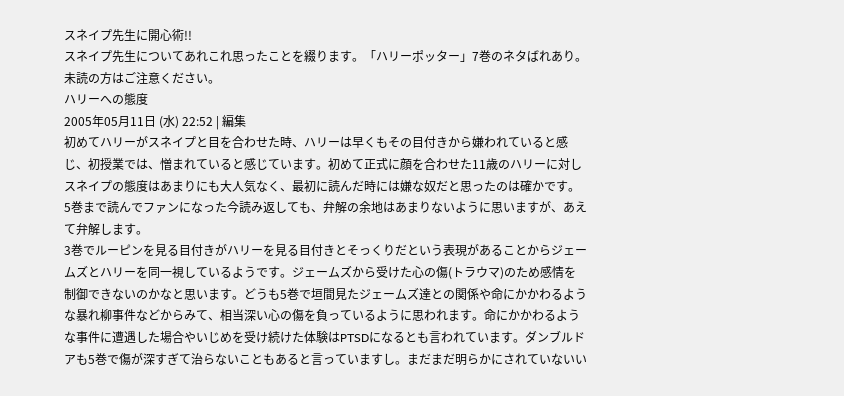スネイプ先生に開心術!!
スネイプ先生についてあれこれ思ったことを綴ります。「ハリーポッター」7巻のネタばれあり。未読の方はご注意ください。
ハリーへの態度
2005年05月11日 (水) 22:52 | 編集
初めてハリーがスネイプと目を合わせた時、ハリーは早くもその目付きから嫌われていると感じ、初授業では、憎まれていると感じています。初めて正式に顔を合わせた11歳のハリーに対しスネイプの態度はあまりにも大人気なく、最初に読んだ時には嫌な奴だと思ったのは確かです。
5巻まで読んでファンになった今読み返しても、弁解の余地はあまりないように思いますが、あえて弁解します。
3巻でルーピンを見る目付きがハリーを見る目付きとそっくりだという表現があることからジェームズとハリーを同一視しているようです。ジェームズから受けた心の傷(トラウマ)のため感情を制御できないのかなと思います。どうも5巻で垣間見たジェームズ達との関係や命にかかわるような暴れ柳事件などからみて、相当深い心の傷を負っているように思われます。命にかかわるような事件に遭遇した場合やいじめを受け続けた体験はPTSDになるとも言われています。ダンブルドアも5巻で傷が深すぎて治らないこともあると言っていますし。まだまだ明らかにされていないい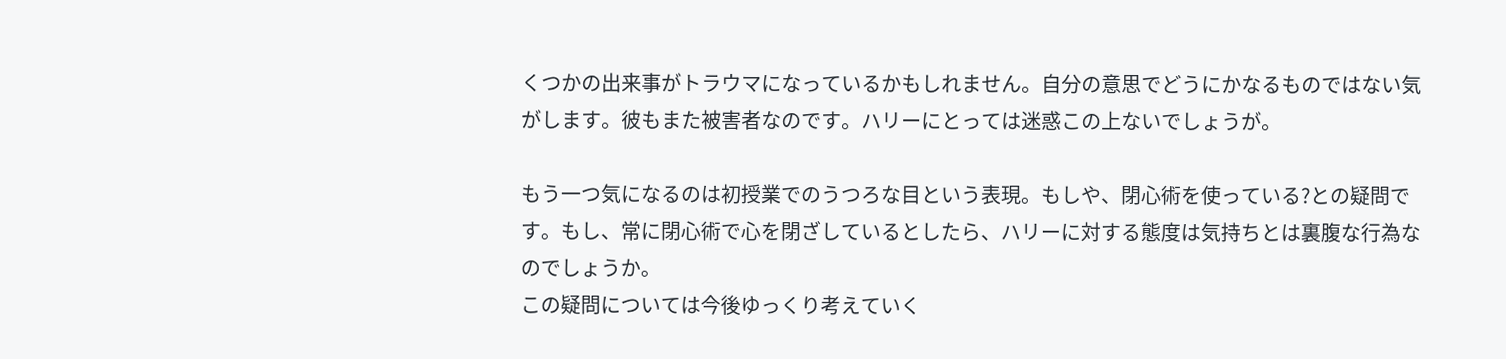くつかの出来事がトラウマになっているかもしれません。自分の意思でどうにかなるものではない気がします。彼もまた被害者なのです。ハリーにとっては迷惑この上ないでしょうが。

もう一つ気になるのは初授業でのうつろな目という表現。もしや、閉心術を使っている?との疑問です。もし、常に閉心術で心を閉ざしているとしたら、ハリーに対する態度は気持ちとは裏腹な行為なのでしょうか。
この疑問については今後ゆっくり考えていく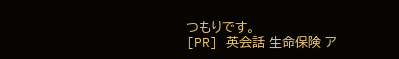つもりです。
[PR] 英会話 生命保険 ア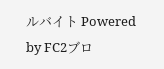ルバイト Powered by FC2ブロ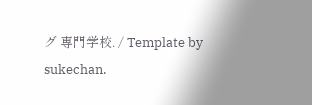グ 専門学校. / Template by sukechan.